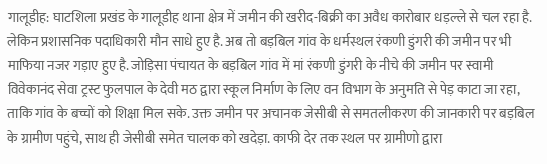गालूडीह: घाटशिला प्रखंड के गालूडीह थाना क्षेत्र में जमीन की खरीद-बिक्री का अवैध कारोबार धड़ल्ले से चल रहा है. लेकिन प्रशासनिक पदाधिकारी मौन साधे हुए है. अब तो बड़बिल गांव के धर्मस्थल रंकणी डुंगरी की जमीन पर भी माफिया नजर गड़ाए हुए है. जोड़िसा पंचायत के बड़बिल गांव में मां रंकणी डुंगरी के नीचे की जमीन पर स्वामी विवेकानंद सेवा ट्रस्ट फुलपाल के देवी मठ द्वारा स्कूल निर्माण के लिए वन विभाग के अनुमति से पेड़ काटा जा रहा, ताकि गांव के बच्चों को शिक्षा मिल सके. उक्त जमीन पर अचानक जेसीबी से समतलीकरण की जानकारी पर बड़बिल के ग्रामीण पहुंचे, साथ ही जेसीबी समेत चालक को खदेड़ा. काफी देर तक स्थल पर ग्रामीणो द्वारा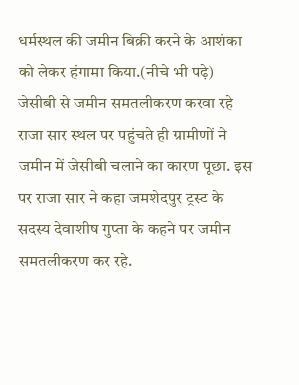धर्मस्थल की जमीन बिक्री करने के आशंका को लेकर हंगामा किया.(नीचे भी पढ़े)
जेसीबी से जमीन समतलीकरण करवा रहे राजा सार स्थल पर पहुंचते ही ग्रामीणों ने जमीन में जेसीबी चलाने का कारण पूछा. इस पर राजा सार ने कहा जमशेदपुर ट्रस्ट के सदस्य देवाशीष गुप्ता के कहने पर जमीन समतलीकरण कर रहे.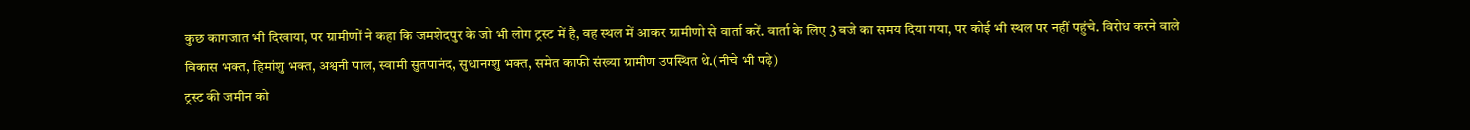कुछ कागजात भी दिखाया, पर ग्रामीणों ने कहा कि जमशेदपुर के जो भी लोग ट्रस्ट में है, वह स्थल में आकर ग्रामीणो से वार्ता करें. वार्ता के लिए 3 बजे का समय दिया गया, पर कोई भी स्थल पर नहीं पहुंचे. विरोध करने वाले विकास भक्त, हिमांशु भक्त, अश्वनी पाल, स्वामी सुतपानंद, सुधानग्शु भक्त, समेत काफी संख्या ग्रामीण उपस्थित थे.(नीचे भी पढ़े)
ट्रस्ट की जमीन को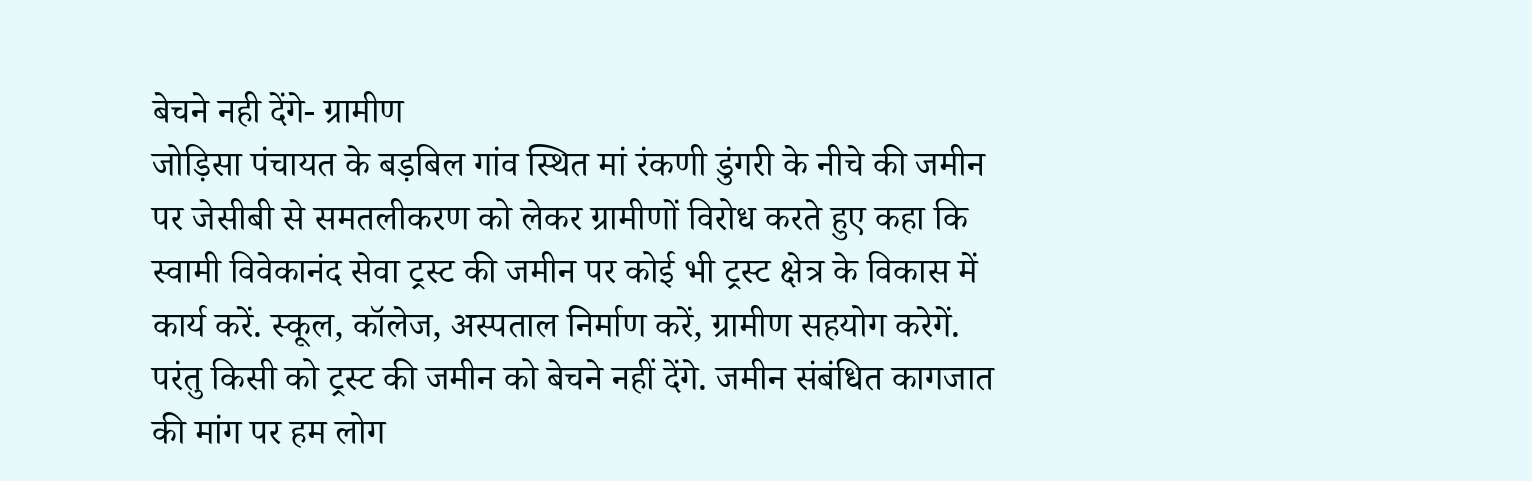बेचने नही देंगे- ग्रामीण
जोड़िसा पंचायत के बड़बिल गांव स्थित मां रंकणी डुंगरी के नीचे की जमीन पर जेसीबी से समतलीकरण को लेकर ग्रामीणों विरोध करते हुए कहा कि स्वामी विवेकानंद सेवा ट्रस्ट की जमीन पर कोई भी ट्रस्ट क्षेत्र के विकास में कार्य करें. स्कूल, कॉलेज, अस्पताल निर्माण करें, ग्रामीण सहयोग करेगें. परंतु किसी को ट्रस्ट की जमीन को बेचने नहीं देंगे. जमीन संबंधित कागजात की मांग पर हम लोग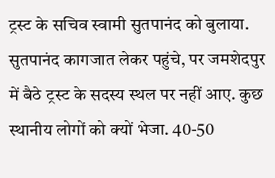ट्रस्ट के सचिव स्वामी सुतपानंद को बुलाया. सुतपानंद कागजात लेकर पहुंचे, पर जमशेदपुर में बैठे ट्रस्ट के सदस्य स्थल पर नहीं आए. कुछ स्थानीय लोगों को क्यों भेजा. 40-50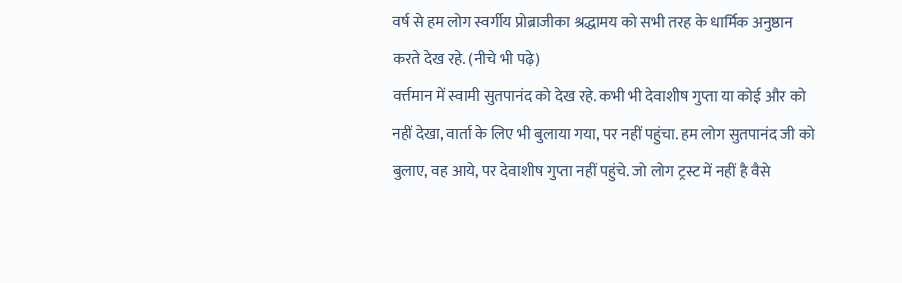वर्ष से हम लोग स्वर्गीय प्रोब्राजीका श्रद्धामय को सभी तरह के धार्मिक अनुष्ठान करते देख रहे. (नीचे भी पढ़े)
वर्त्तमान में स्वामी सुतपानंद को देख रहे. कभी भी देवाशीष गुप्ता या कोई और को नहीं देखा, वार्ता के लिए भी बुलाया गया, पर नहीं पहुंचा. हम लोग सुतपानंद जी को बुलाए, वह आये, पर देवाशीष गुप्ता नहीं पहुंचे. जो लोग ट्रस्ट में नहीं है वैसे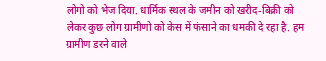लोगो को भेज दिया. धार्मिक स्थल के जमीन को खरीद-बिक्री को लेकर कुछ लोग ग्रामीणो को केस में फंसाने का धमकी दे रहा है. हम ग्रामीण डरने वाले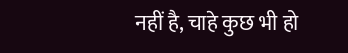नहीं है, चाहे कुछ भी हो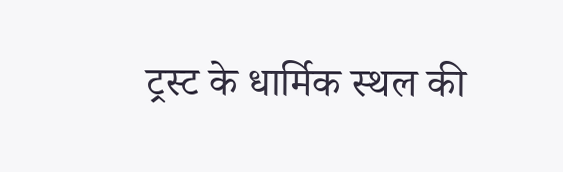ट्रस्ट के धार्मिक स्थल की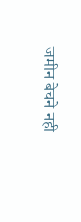जमीन बेचने नही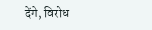देंगे, विरोध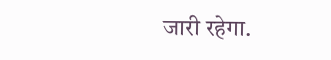जारी रहेगा.